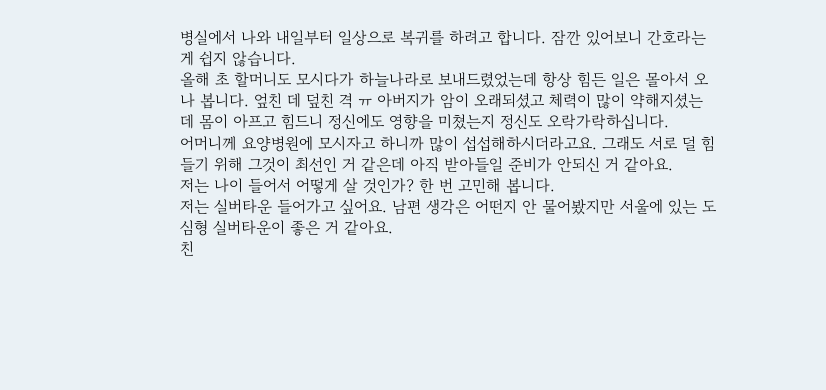병실에서 나와 내일부터 일상으로 복귀를 하려고 합니다. 잠깐 있어보니 간호라는 게 쉽지 않습니다.
올해 초 할머니도 모시다가 하늘나라로 보내드렸었는데 항상 힘든 일은 몰아서 오나 봅니다. 엎친 데 덮친 격 ㅠ 아버지가 암이 오래되셨고 체력이 많이 약해지셨는데 몸이 아프고 힘드니 정신에도 영향을 미쳤는지 정신도 오락가락하십니다.
어머니께 요양병원에 모시자고 하니까 많이 섭섭해하시더라고요. 그래도 서로 덜 힘들기 위해 그것이 최선인 거 같은데 아직 받아들일 준비가 안되신 거 같아요.
저는 나이 들어서 어떻게 살 것인가? 한 번 고민해 봅니다.
저는 실버타운 들어가고 싶어요. 남편 생각은 어떤지 안 물어봤지만 서울에 있는 도심형 실버타운이 좋은 거 같아요.
친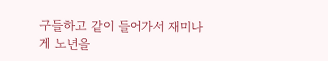구들하고 같이 들어가서 재미나게 노년을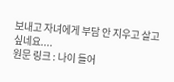보내고 자녀에게 부담 안 지우고 살고 싶네요....
원문 링크 : 나이 들어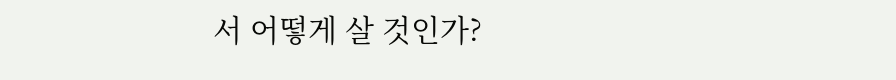서 어떻게 살 것인가?